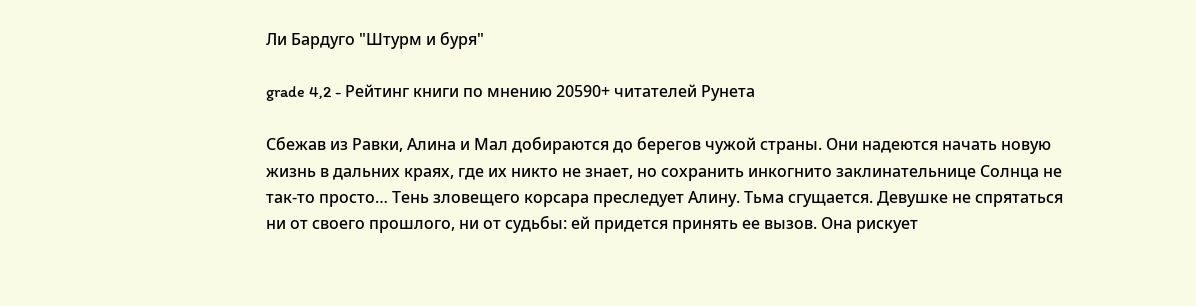Ли Бардуго "Штурм и буря"

grade 4,2 - Рейтинг книги по мнению 20590+ читателей Рунета

Сбежав из Равки, Алина и Мал добираются до берегов чужой страны. Они надеются начать новую жизнь в дальних краях, где их никто не знает, но сохранить инкогнито заклинательнице Солнца не так-то просто… Тень зловещего корсара преследует Алину. Тьма сгущается. Девушке не спрятаться ни от своего прошлого, ни от судьбы: ей придется принять ее вызов. Она рискует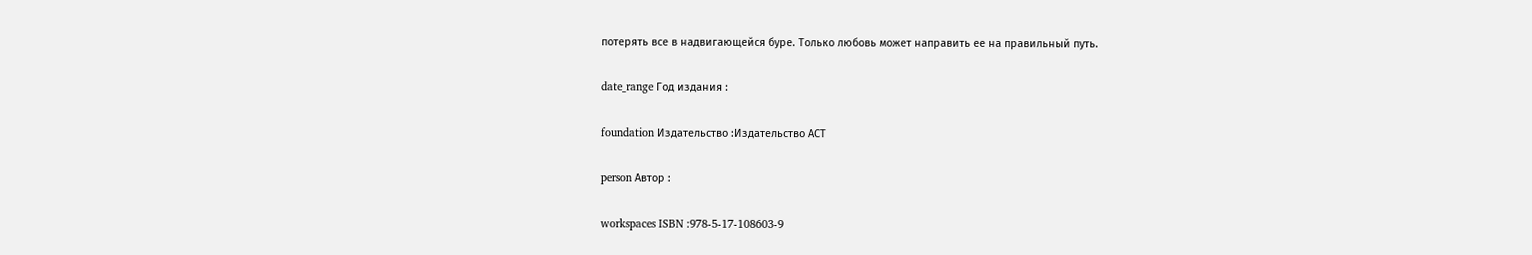потерять все в надвигающейся буре. Только любовь может направить ее на правильный путь.

date_range Год издания :

foundation Издательство :Издательство АСТ

person Автор :

workspaces ISBN :978-5-17-108603-9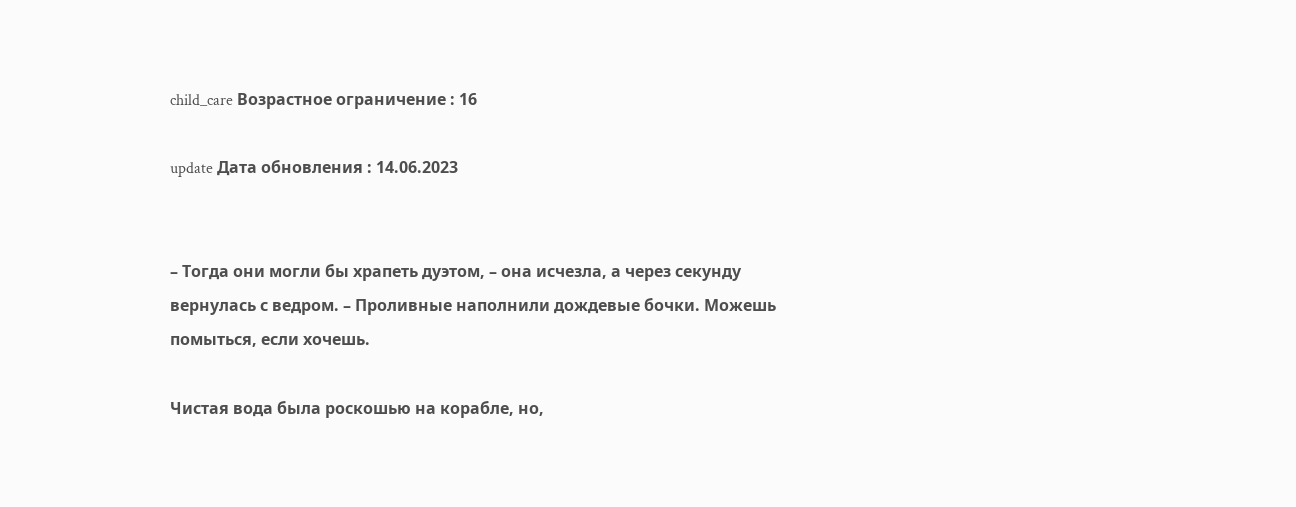child_care Возрастное ограничение : 16

update Дата обновления : 14.06.2023


– Тогда они могли бы храпеть дуэтом, – она исчезла, а через секунду вернулась с ведром. – Проливные наполнили дождевые бочки. Можешь помыться, если хочешь.

Чистая вода была роскошью на корабле, но,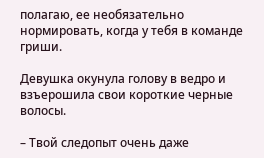полагаю, ее необязательно нормировать, когда у тебя в команде гриши.

Девушка окунула голову в ведро и взъерошила свои короткие черные волосы.

– Твой следопыт очень даже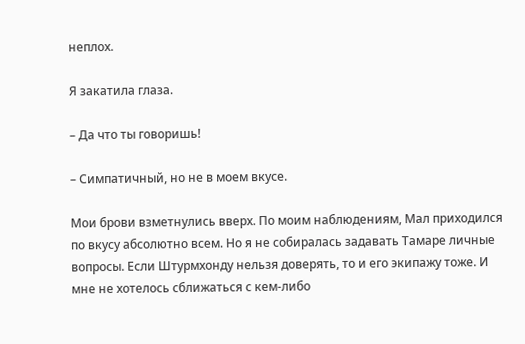неплох.

Я закатила глаза.

– Да что ты говоришь!

– Симпатичный, но не в моем вкусе.

Мои брови взметнулись вверх. По моим наблюдениям, Мал приходился по вкусу абсолютно всем. Но я не собиралась задавать Тамаре личные вопросы. Если Штурмхонду нельзя доверять, то и его экипажу тоже. И мне не хотелось сближаться с кем-либо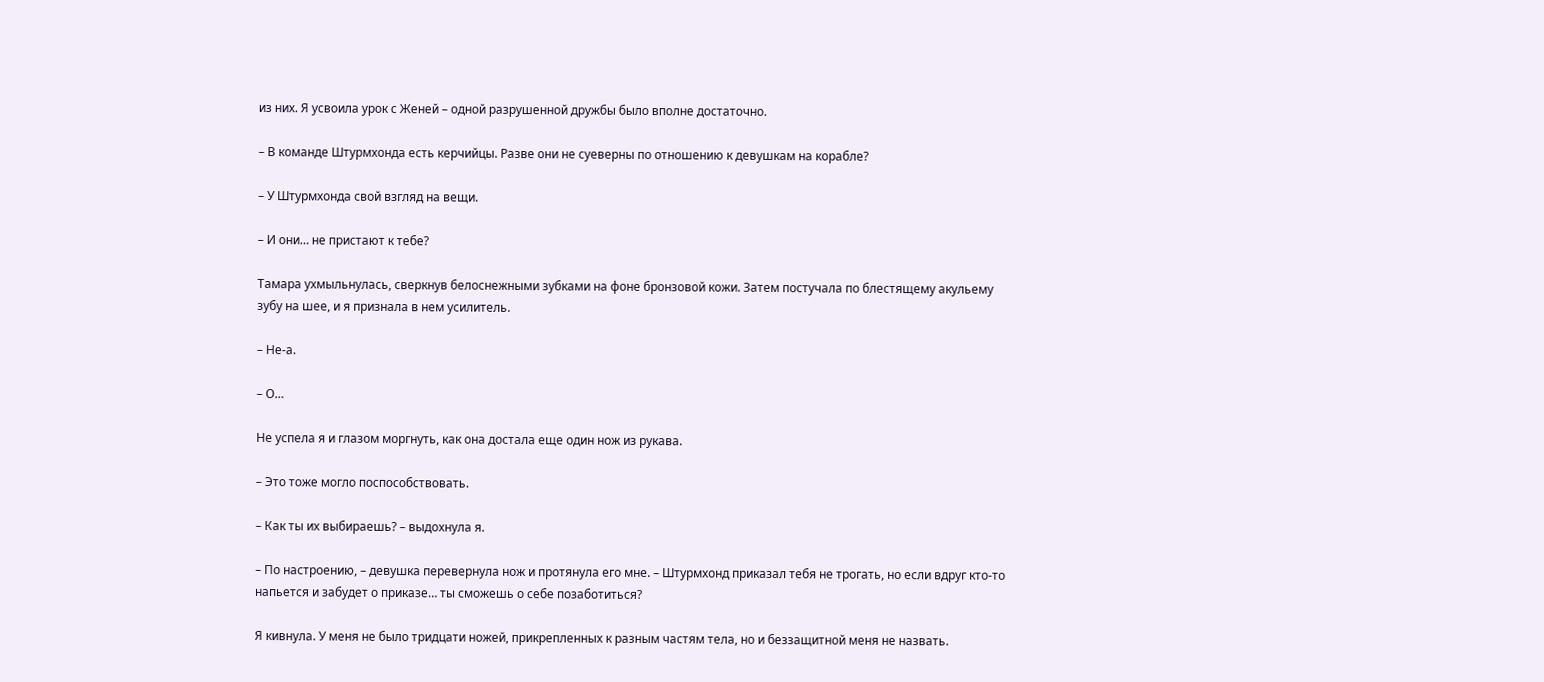из них. Я усвоила урок с Женей – одной разрушенной дружбы было вполне достаточно.

– В команде Штурмхонда есть керчийцы. Разве они не суеверны по отношению к девушкам на корабле?

– У Штурмхонда свой взгляд на вещи.

– И они… не пристают к тебе?

Тамара ухмыльнулась, сверкнув белоснежными зубками на фоне бронзовой кожи. Затем постучала по блестящему акульему зубу на шее, и я признала в нем усилитель.

– Не-а.

– О…

Не успела я и глазом моргнуть, как она достала еще один нож из рукава.

– Это тоже могло поспособствовать.

– Как ты их выбираешь? – выдохнула я.

– По настроению, – девушка перевернула нож и протянула его мне. – Штурмхонд приказал тебя не трогать, но если вдруг кто-то напьется и забудет о приказе… ты сможешь о себе позаботиться?

Я кивнула. У меня не было тридцати ножей, прикрепленных к разным частям тела, но и беззащитной меня не назвать.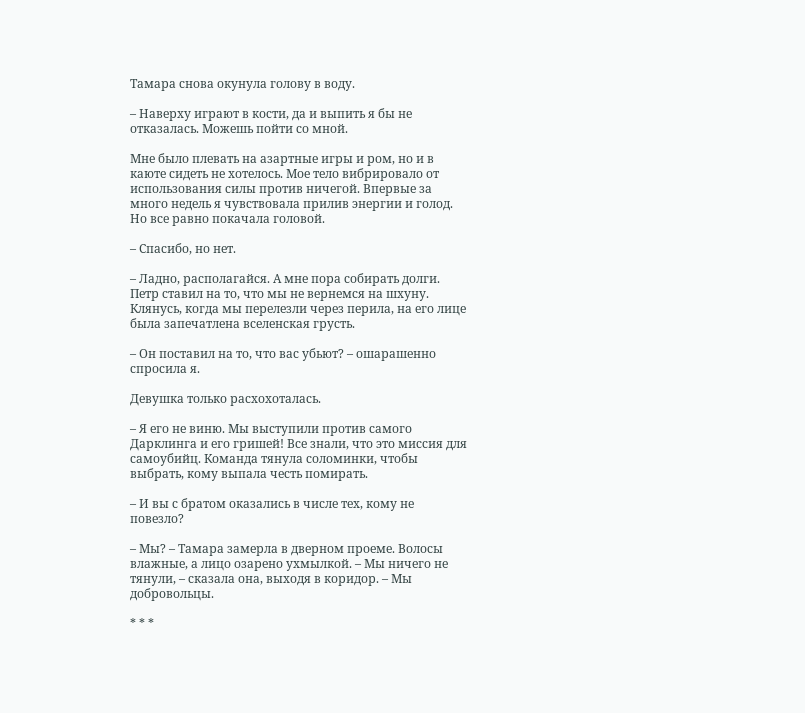Тамара снова окунула голову в воду.

– Наверху играют в кости, да и выпить я бы не отказалась. Можешь пойти со мной.

Мне было плевать на азартные игры и ром, но и в каюте сидеть не хотелось. Мое тело вибрировало от использования силы против ничегой. Впервые за много недель я чувствовала прилив энергии и голод. Но все равно покачала головой.

– Спасибо, но нет.

– Ладно, располагайся. А мне пора собирать долги. Петр ставил на то, что мы не вернемся на шхуну. Клянусь, когда мы перелезли через перила, на его лице была запечатлена вселенская грусть.

– Он поставил на то, что вас убьют? – ошарашенно спросила я.

Девушка только расхохоталась.

– Я его не виню. Мы выступили против самого Дарклинга и его гришей! Все знали, что это миссия для самоубийц. Команда тянула соломинки, чтобы выбрать, кому выпала честь помирать.

– И вы с братом оказались в числе тех, кому не повезло?

– Мы? – Тамара замерла в дверном проеме. Волосы влажные, а лицо озарено ухмылкой. – Мы ничего не тянули, – сказала она, выходя в коридор. – Мы добровольцы.

* * *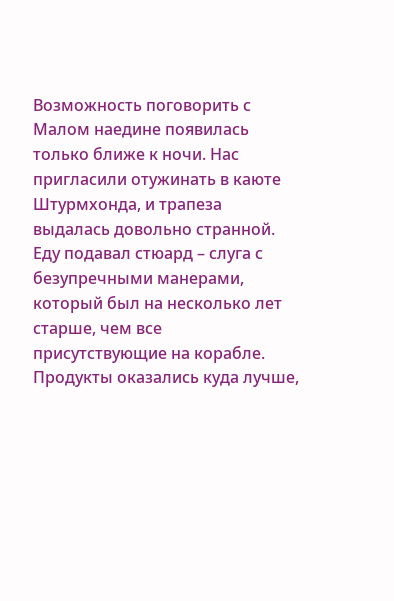Возможность поговорить с Малом наедине появилась только ближе к ночи. Нас пригласили отужинать в каюте Штурмхонда, и трапеза выдалась довольно странной. Еду подавал стюард – слуга с безупречными манерами, который был на несколько лет старше, чем все присутствующие на корабле. Продукты оказались куда лучше,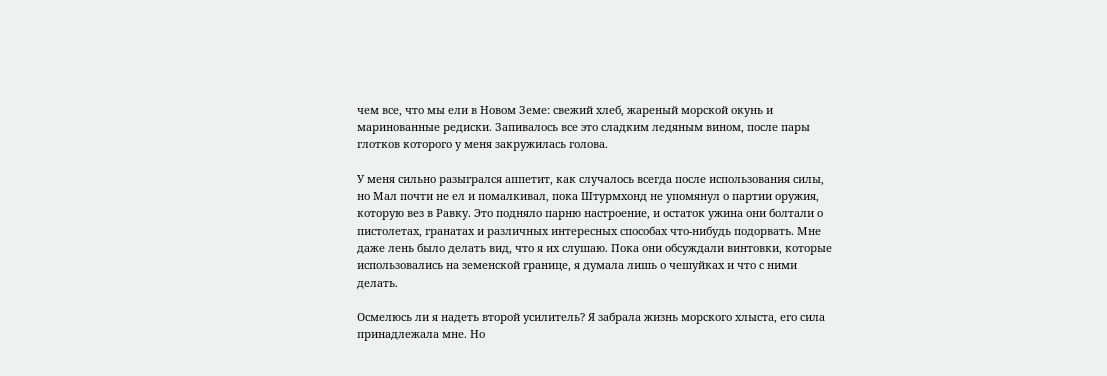чем все, что мы ели в Новом Земе: свежий хлеб, жареный морской окунь и маринованные редиски. Запивалось все это сладким ледяным вином, после пары глотков которого у меня закружилась голова.

У меня сильно разыгрался аппетит, как случалось всегда после использования силы, но Мал почти не ел и помалкивал, пока Штурмхонд не упомянул о партии оружия, которую вез в Равку. Это подняло парню настроение, и остаток ужина они болтали о пистолетах, гранатах и различных интересных способах что-нибудь подорвать. Мне даже лень было делать вид, что я их слушаю. Пока они обсуждали винтовки, которые использовались на земенской границе, я думала лишь о чешуйках и что с ними делать.

Осмелюсь ли я надеть второй усилитель? Я забрала жизнь морского хлыста, его сила принадлежала мне. Но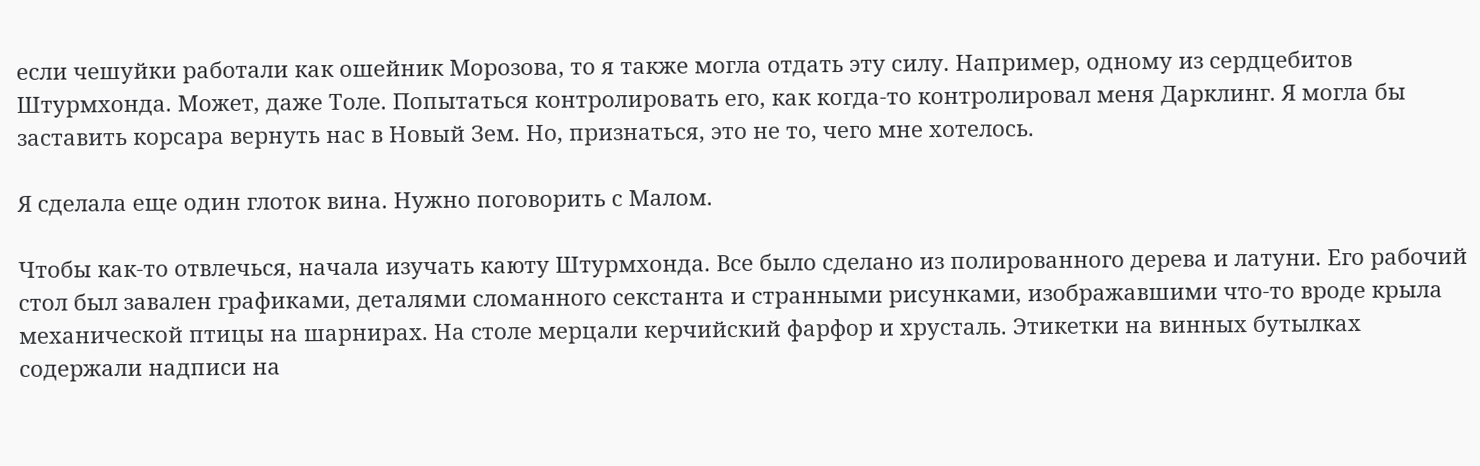если чешуйки работали как ошейник Морозова, то я также могла отдать эту силу. Например, одному из сердцебитов Штурмхонда. Может, даже Толе. Попытаться контролировать его, как когда-то контролировал меня Дарклинг. Я могла бы заставить корсара вернуть нас в Новый Зем. Но, признаться, это не то, чего мне хотелось.

Я сделала еще один глоток вина. Нужно поговорить с Малом.

Чтобы как-то отвлечься, начала изучать каюту Штурмхонда. Все было сделано из полированного дерева и латуни. Его рабочий стол был завален графиками, деталями сломанного секстанта и странными рисунками, изображавшими что-то вроде крыла механической птицы на шарнирах. На столе мерцали керчийский фарфор и хрусталь. Этикетки на винных бутылках содержали надписи на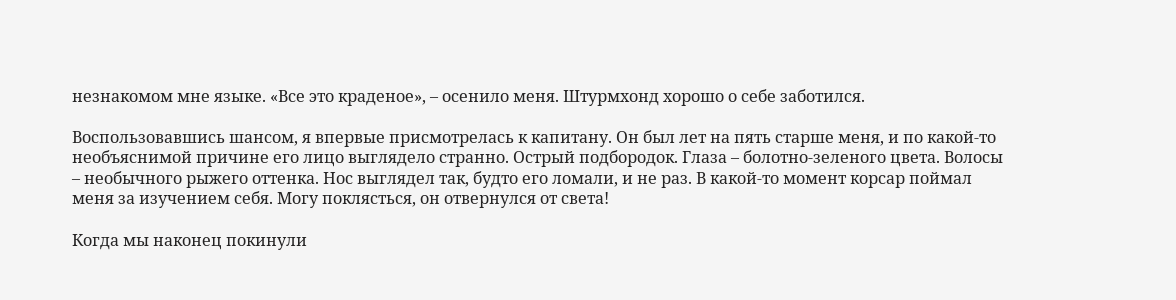незнакомом мне языке. «Все это краденое», – осенило меня. Штурмхонд хорошо о себе заботился.

Воспользовавшись шансом, я впервые присмотрелась к капитану. Он был лет на пять старше меня, и по какой-то необъяснимой причине его лицо выглядело странно. Острый подбородок. Глаза – болотно-зеленого цвета. Волосы – необычного рыжего оттенка. Нос выглядел так, будто его ломали, и не раз. В какой-то момент корсар поймал меня за изучением себя. Могу поклясться, он отвернулся от света!

Когда мы наконец покинули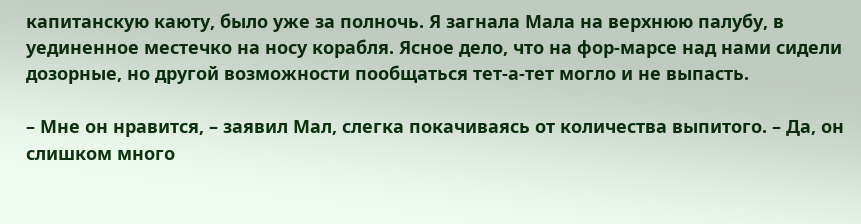капитанскую каюту, было уже за полночь. Я загнала Мала на верхнюю палубу, в уединенное местечко на носу корабля. Ясное дело, что на фор-марсе над нами сидели дозорные, но другой возможности пообщаться тет-а-тет могло и не выпасть.

– Мне он нравится, – заявил Мал, слегка покачиваясь от количества выпитого. – Да, он слишком много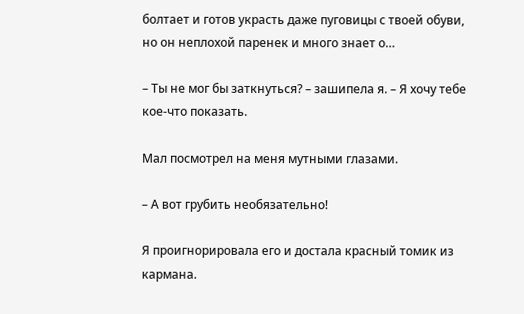болтает и готов украсть даже пуговицы с твоей обуви, но он неплохой паренек и много знает о…

– Ты не мог бы заткнуться? – зашипела я. – Я хочу тебе кое-что показать.

Мал посмотрел на меня мутными глазами.

– А вот грубить необязательно!

Я проигнорировала его и достала красный томик из кармана.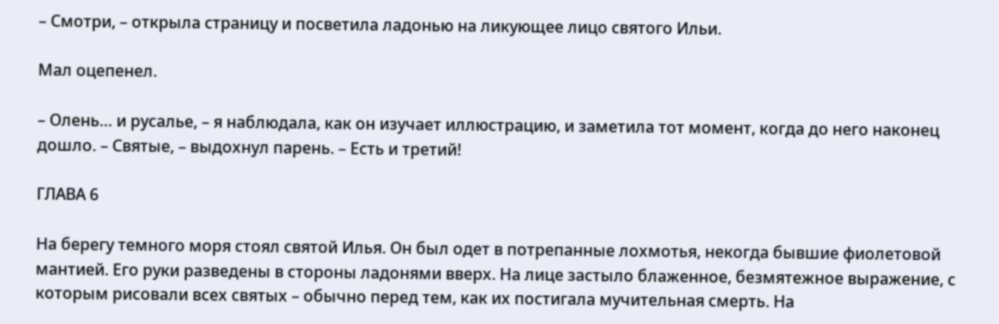– Смотри, – открыла страницу и посветила ладонью на ликующее лицо святого Ильи.

Мал оцепенел.

– Олень… и русалье, – я наблюдала, как он изучает иллюстрацию, и заметила тот момент, когда до него наконец дошло. – Святые, – выдохнул парень. – Есть и третий!

ГЛАВА 6

На берегу темного моря стоял святой Илья. Он был одет в потрепанные лохмотья, некогда бывшие фиолетовой мантией. Его руки разведены в стороны ладонями вверх. На лице застыло блаженное, безмятежное выражение, с которым рисовали всех святых – обычно перед тем, как их постигала мучительная смерть. На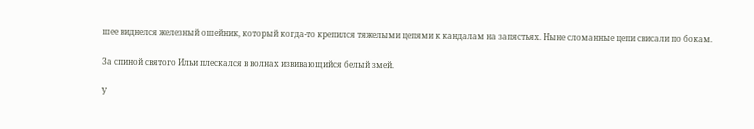шее виднелся железный ошейник, который когда-то крепился тяжелыми цепями к кандалам на запястьях. Ныне сломанные цепи свисали по бокам.

За спиной святого Ильи плескался в волнах извивающийся белый змей.

У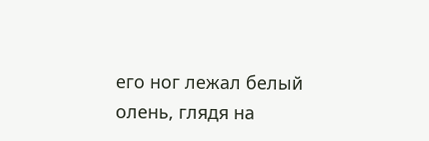его ног лежал белый олень, глядя на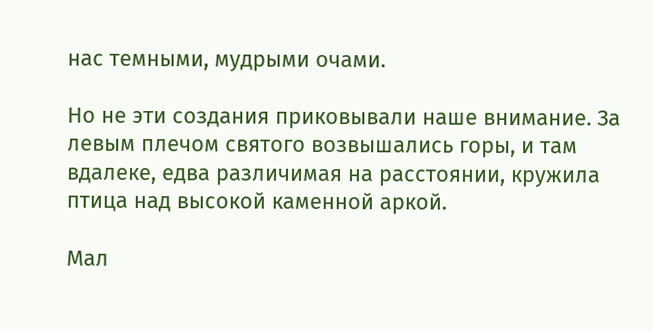нас темными, мудрыми очами.

Но не эти создания приковывали наше внимание. За левым плечом святого возвышались горы, и там вдалеке, едва различимая на расстоянии, кружила птица над высокой каменной аркой.

Мал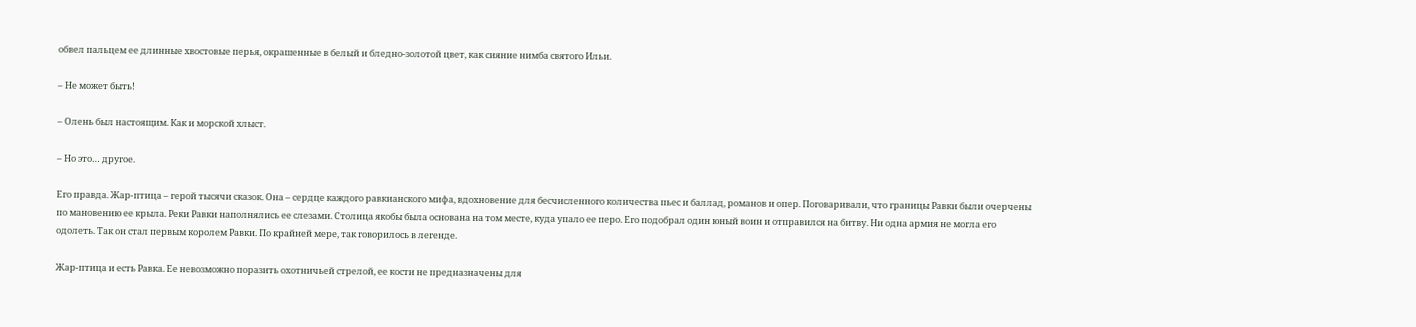обвел пальцем ее длинные хвостовые перья, окрашенные в белый и бледно-золотой цвет, как сияние нимба святого Ильи.

– Не может быть!

– Олень был настоящим. Как и морской хлыст.

– Но это… другое.

Его правда. Жар-птица – герой тысячи сказок. Она – сердце каждого равкианского мифа, вдохновение для бесчисленного количества пьес и баллад, романов и опер. Поговаривали, что границы Равки были очерчены по мановению ее крыла. Реки Равки наполнялись ее слезами. Столица якобы была основана на том месте, куда упало ее перо. Его подобрал один юный воин и отправился на битву. Ни одна армия не могла его одолеть. Так он стал первым королем Равки. По крайней мере, так говорилось в легенде.

Жар-птица и есть Равка. Ее невозможно поразить охотничьей стрелой, ее кости не предназначены для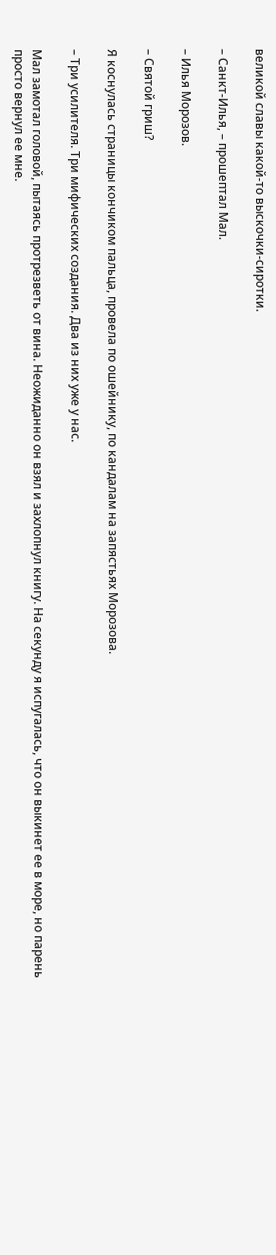великой славы какой-то выскочки-сиротки.

– Санкт-Илья, – прошептал Мал.

– Илья Морозов.

– Святой гриш?

Я коснулась страницы кончиком пальца, провела по ошейнику, по кандалам на запястьях Морозова.

– Три усилителя. Три мифических создания. Два из них уже у нас.

Мал замотал головой, пытаясь протрезветь от вина. Неожиданно он взял и захлопнул книгу. На секунду я испугалась, что он выкинет ее в море, но парень просто вернул ее мне.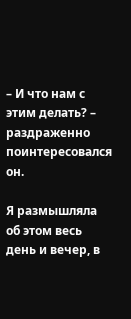– И что нам с этим делать? – раздраженно поинтересовался он.

Я размышляла об этом весь день и вечер, в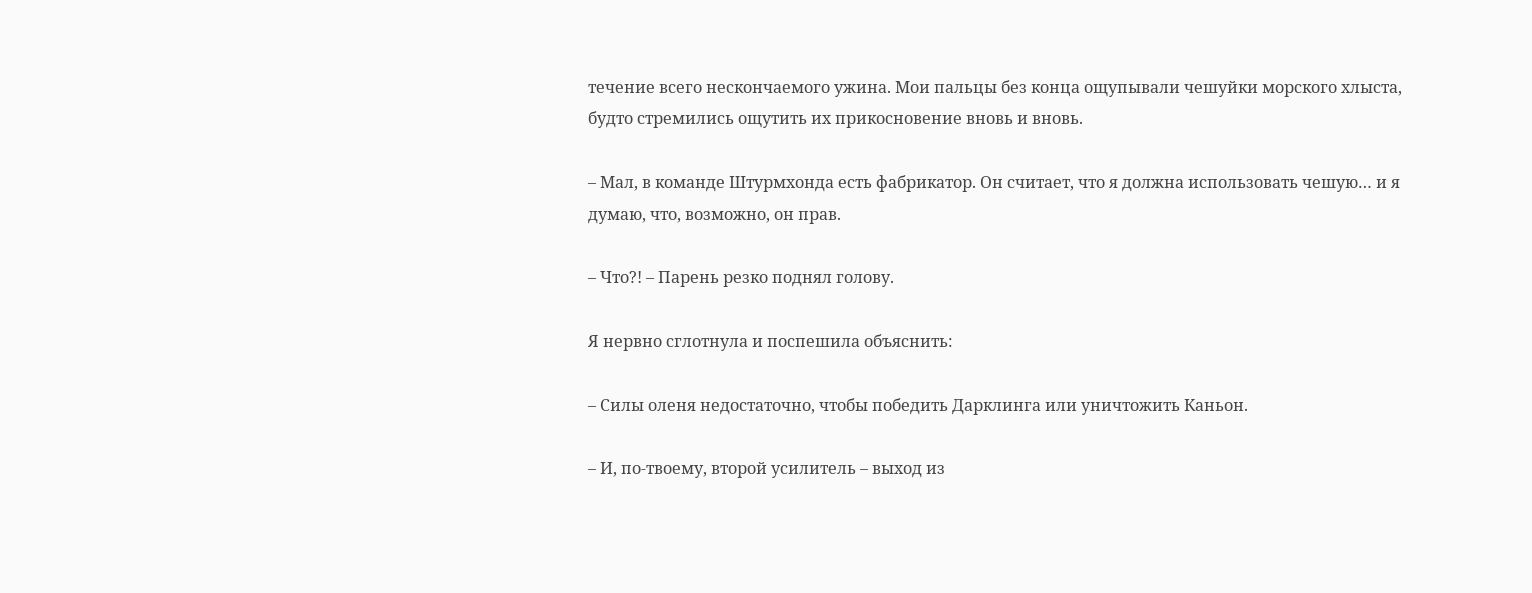течение всего нескончаемого ужина. Мои пальцы без конца ощупывали чешуйки морского хлыста, будто стремились ощутить их прикосновение вновь и вновь.

– Мал, в команде Штурмхонда есть фабрикатор. Он считает, что я должна использовать чешую… и я думаю, что, возможно, он прав.

– Что?! – Парень резко поднял голову.

Я нервно сглотнула и поспешила объяснить:

– Силы оленя недостаточно, чтобы победить Дарклинга или уничтожить Каньон.

– И, по-твоему, второй усилитель – выход из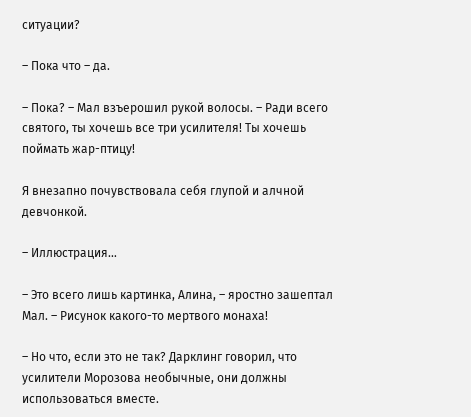ситуации?

– Пока что – да.

– Пока? – Мал взъерошил рукой волосы. – Ради всего святого, ты хочешь все три усилителя! Ты хочешь поймать жар-птицу!

Я внезапно почувствовала себя глупой и алчной девчонкой.

– Иллюстрация…

– Это всего лишь картинка, Алина, – яростно зашептал Мал. – Рисунок какого-то мертвого монаха!

– Но что, если это не так? Дарклинг говорил, что усилители Морозова необычные, они должны использоваться вместе.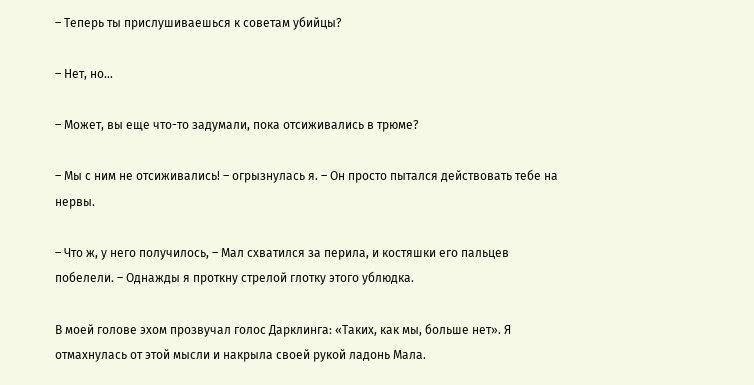– Теперь ты прислушиваешься к советам убийцы?

– Нет, но…

– Может, вы еще что-то задумали, пока отсиживались в трюме?

– Мы с ним не отсиживались! – огрызнулась я. – Он просто пытался действовать тебе на нервы.

– Что ж, у него получилось, – Мал схватился за перила, и костяшки его пальцев побелели. – Однажды я проткну стрелой глотку этого ублюдка.

В моей голове эхом прозвучал голос Дарклинга: «Таких, как мы, больше нет». Я отмахнулась от этой мысли и накрыла своей рукой ладонь Мала.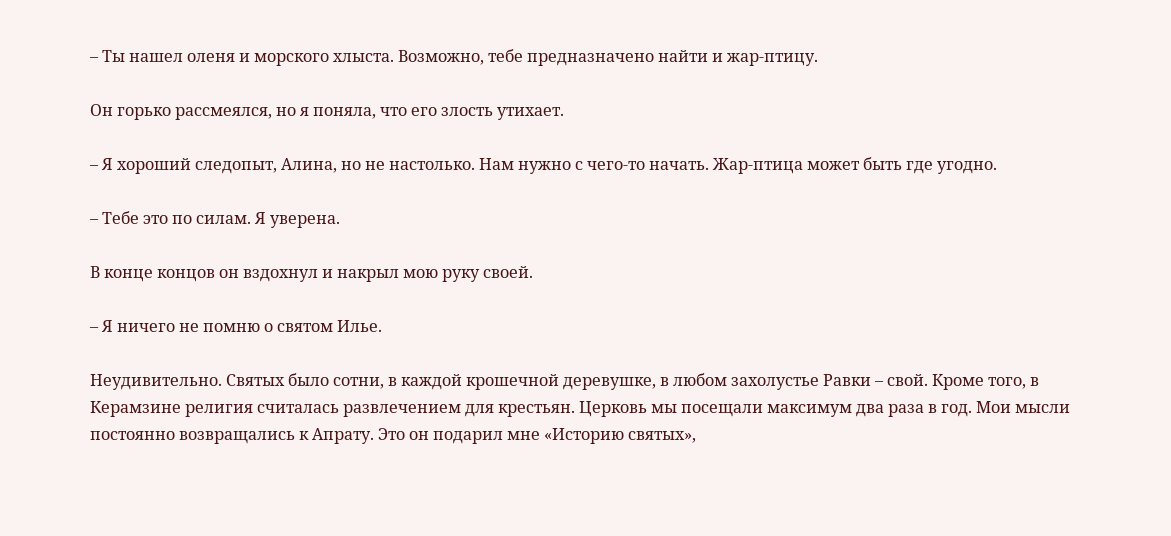– Ты нашел оленя и морского хлыста. Возможно, тебе предназначено найти и жар-птицу.

Он горько рассмеялся, но я поняла, что его злость утихает.

– Я хороший следопыт, Алина, но не настолько. Нам нужно с чего-то начать. Жар-птица может быть где угодно.

– Тебе это по силам. Я уверена.

В конце концов он вздохнул и накрыл мою руку своей.

– Я ничего не помню о святом Илье.

Неудивительно. Святых было сотни, в каждой крошечной деревушке, в любом захолустье Равки – свой. Кроме того, в Керамзине религия считалась развлечением для крестьян. Церковь мы посещали максимум два раза в год. Мои мысли постоянно возвращались к Апрату. Это он подарил мне «Историю святых»,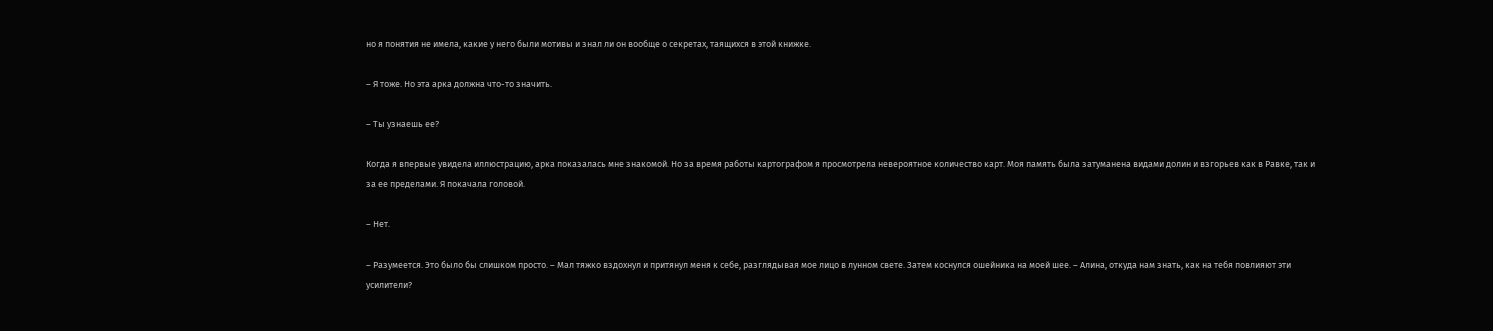но я понятия не имела, какие у него были мотивы и знал ли он вообще о секретах, таящихся в этой книжке.

– Я тоже. Но эта арка должна что-то значить.

– Ты узнаешь ее?

Когда я впервые увидела иллюстрацию, арка показалась мне знакомой. Но за время работы картографом я просмотрела невероятное количество карт. Моя память была затуманена видами долин и взгорьев как в Равке, так и за ее пределами. Я покачала головой.

– Нет.

– Разумеется. Это было бы слишком просто. – Мал тяжко вздохнул и притянул меня к себе, разглядывая мое лицо в лунном свете. Затем коснулся ошейника на моей шее. – Алина, откуда нам знать, как на тебя повлияют эти усилители?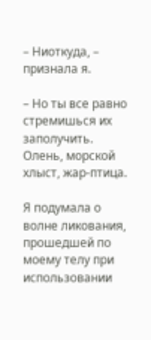– Ниоткуда, – признала я.

– Но ты все равно стремишься их заполучить. Олень, морской хлыст, жар-птица.

Я подумала о волне ликования, прошедшей по моему телу при использовании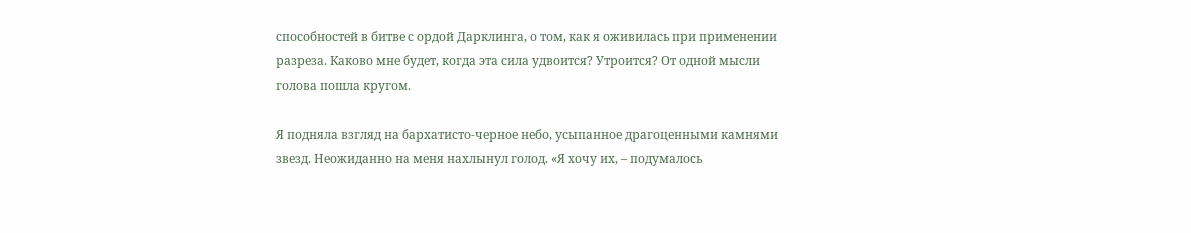способностей в битве с ордой Дарклинга, о том, как я оживилась при применении разреза. Каково мне будет, когда эта сила удвоится? Утроится? От одной мысли голова пошла кругом.

Я подняла взгляд на бархатисто-черное небо, усыпанное драгоценными камнями звезд. Неожиданно на меня нахлынул голод. «Я хочу их, – подумалось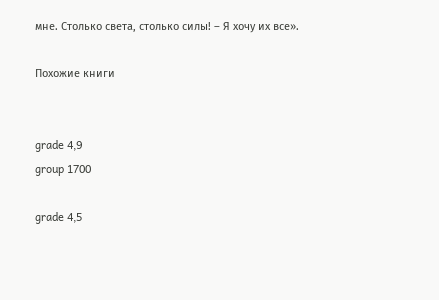мне. Столько света, столько силы! – Я хочу их все».

Похожие книги


grade 4,9
group 1700

grade 4,5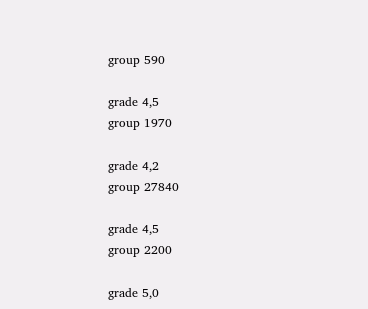group 590

grade 4,5
group 1970

grade 4,2
group 27840

grade 4,5
group 2200

grade 5,0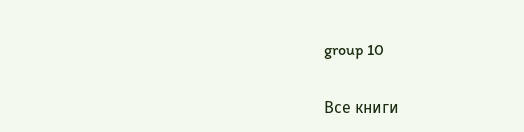group 10

Все книги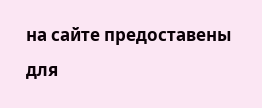на сайте предоставены для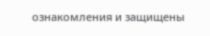ознакомления и защищены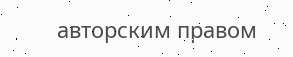авторским правом